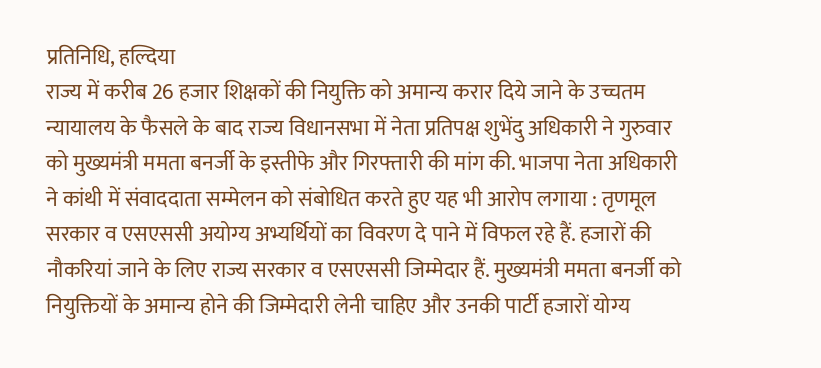प्रतिनिधि, हल्दिया
राज्य में करीब 26 हजार शिक्षकों की नियुक्ति को अमान्य करार दिये जाने के उच्चतम न्यायालय के फैसले के बाद राज्य विधानसभा में नेता प्रतिपक्ष शुभेंदु अधिकारी ने गुरुवार को मुख्यमंत्री ममता बनर्जी के इस्तीफे और गिरफ्तारी की मांग की. भाजपा नेता अधिकारी ने कांथी में संवाददाता सम्मेलन को संबोधित करते हुए यह भी आरोप लगाया : तृणमूल सरकार व एसएससी अयोग्य अभ्यर्थियों का विवरण दे पाने में विफल रहे हैं. हजारों की नौकरियां जाने के लिए राज्य सरकार व एसएससी जिम्मेदार हैं. मुख्यमंत्री ममता बनर्जी को नियुक्तियों के अमान्य होने की जिम्मेदारी लेनी चाहिए और उनकी पार्टी हजारों योग्य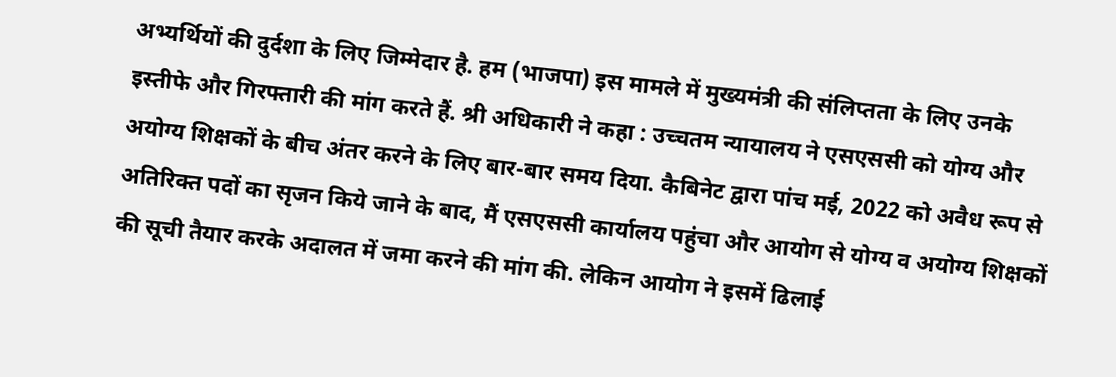अभ्यर्थियों की दुर्दशा के लिए जिम्मेदार है. हम (भाजपा) इस मामले में मुख्यमंत्री की संलिप्तता के लिए उनके इस्तीफे और गिरफ्तारी की मांग करते हैं. श्री अधिकारी ने कहा : उच्चतम न्यायालय ने एसएससी को योग्य और अयोग्य शिक्षकों के बीच अंतर करने के लिए बार-बार समय दिया. कैबिनेट द्वारा पांच मई, 2022 को अवैध रूप से अतिरिक्त पदों का सृजन किये जाने के बाद, मैं एसएससी कार्यालय पहुंचा और आयोग से योग्य व अयोग्य शिक्षकों की सूची तैयार करके अदालत में जमा करने की मांग की. लेकिन आयोग ने इसमें ढिलाई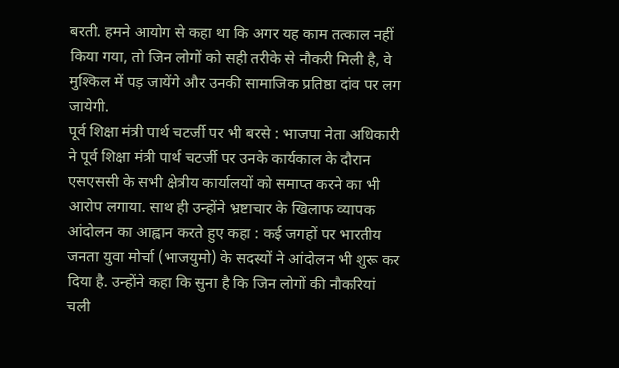बरती. हमने आयोग से कहा था कि अगर यह काम तत्काल नहीं किया गया, तो जिन लोगों को सही तरीके से नौकरी मिली है, वे मुश्किल में पड़ जायेंगे और उनकी सामाजिक प्रतिष्ठा दांव पर लग जायेगी.
पूर्व शिक्षा मंत्री पार्थ चटर्जी पर भी बरसे : भाजपा नेता अधिकारी ने पूर्व शिक्षा मंत्री पार्थ चटर्जी पर उनके कार्यकाल के दौरान एसएससी के सभी क्षेत्रीय कार्यालयों को समाप्त करने का भी आरोप लगाया. साथ ही उन्होंने भ्रष्टाचार के खिलाफ व्यापक आंदोलन का आह्वान करते हुए कहा : कई जगहों पर भारतीय जनता युवा मोर्चा (भाजयुमो) के सदस्यों ने आंदोलन भी शुरू कर दिया है. उन्होंने कहा कि सुना है कि जिन लोगों की नौकरियां चली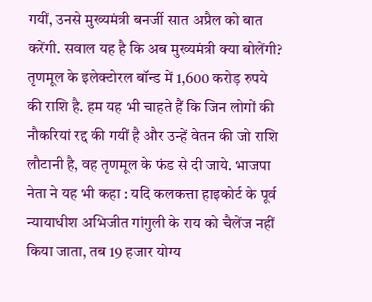गयीं, उनसे मुख्यमंत्री बनर्जी सात अप्रैल को बात करेंगी. सवाल यह है कि अब मुख्यमंत्री क्या बोलेंगी? तृणमूल के इलेक्टोरल बॉन्ड में 1,600 करोड़ रुपये की राशि है. हम यह भी चाहते हैं कि जिन लोगों की नौकरियां रद्द की गयीं है और उन्हें वेतन की जो राशि लौटानी है, वह तृणमूल के फंड से दी जाये. भाजपा नेता ने यह भी कहा : यदि कलकत्ता हाइकोर्ट के पूर्व न्यायाधीश अभिजीत गांगुली के राय को चैलेंज नहीं किया जाता, तब 19 हजार योग्य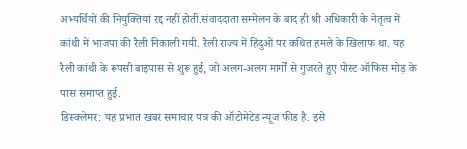अभ्यर्थियों की नियुक्तियां रद्द नहीं होतीं.संवाददाता सम्मेलन के बाद ही श्री अधिकारी के नेतृत्व में कांथी में भाजपा की रैली निकाली गयी. रैली राज्य में हिंदुओं पर कथित हमले के खिलाफ था. यह रैली कांथी के रूपसी बाइपास से शुरू हुई, जो अलग-अलग मार्गों से गुजरते हुए पोस्ट ऑफिस मोड़ के पास समाप्त हुई.
डिस्क्लेमर: यह प्रभात खबर समाचार पत्र की ऑटोमेटेड न्यूज फीड है. इसे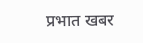प्रभात खबर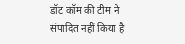डॉट कॉम की टीम ने संपादित नहीं किया है